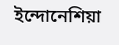ইন্দোনেশিয়া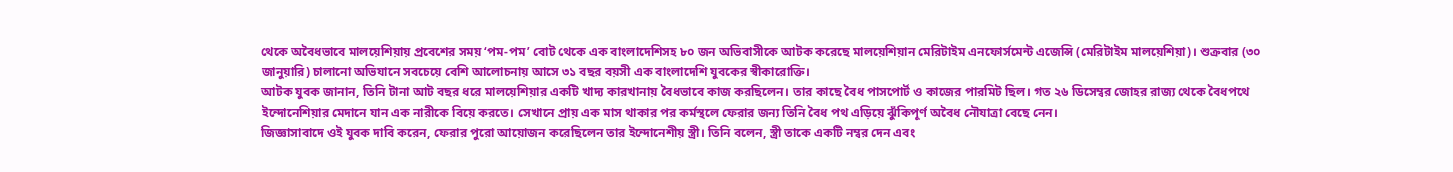থেকে অবৈধভাবে মালয়েশিয়ায় প্রবেশের সময় ‘পম-পম’ বোট থেকে এক বাংলাদেশিসহ ৮০ জন অভিবাসীকে আটক করেছে মালয়েশিয়ান মেরিটাইম এনফোর্সমেন্ট এজেন্সি (মেরিটাইম মালয়েশিয়া)। শুক্রবার (৩০ জানুয়ারি) চালানো অভিযানে সবচেয়ে বেশি আলোচনায় আসে ৩১ বছর বয়সী এক বাংলাদেশি যুবকের স্বীকারোক্তি।
আটক যুবক জানান, তিনি টানা আট বছর ধরে মালয়েশিয়ার একটি খাদ্য কারখানায় বৈধভাবে কাজ করছিলেন। তার কাছে বৈধ পাসপোর্ট ও কাজের পারমিট ছিল। গত ২৬ ডিসেম্বর জোহর রাজ্য থেকে বৈধপথে ইন্দোনেশিয়ার মেদানে যান এক নারীকে বিয়ে করতে। সেখানে প্রায় এক মাস থাকার পর কর্মস্থলে ফেরার জন্য তিনি বৈধ পথ এড়িয়ে ঝুঁকিপূর্ণ অবৈধ নৌযাত্রা বেছে নেন।
জিজ্ঞাসাবাদে ওই যুবক দাবি করেন, ফেরার পুরো আয়োজন করেছিলেন তার ইন্দোনেশীয় স্ত্রী। তিনি বলেন, স্ত্রী তাকে একটি নম্বর দেন এবং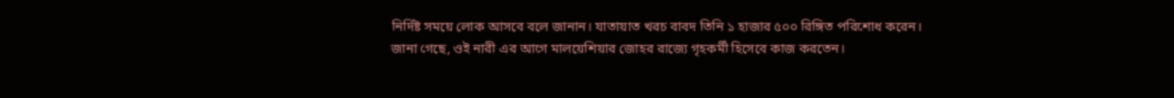নির্দিষ্ট সময়ে লোক আসবে বলে জানান। যাতায়াত খরচ বাবদ তিনি ১ হাজার ৫০০ রিঙ্গিত পরিশোধ করেন। জানা গেছে, ওই নারী এর আগে মালয়েশিয়ার জোহর রাজ্যে গৃহকর্মী হিসেবে কাজ করতেন।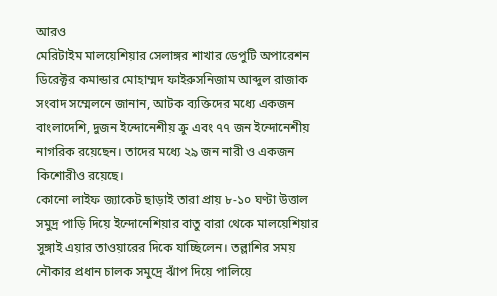আরও
মেরিটাইম মালয়েশিয়ার সেলাঙ্গর শাখার ডেপুটি অপারেশন ডিরেক্টর কমান্ডার মোহাম্মদ ফাইরুসনিজাম আব্দুল রাজাক সংবাদ সম্মেলনে জানান, আটক ব্যক্তিদের মধ্যে একজন বাংলাদেশি, দুজন ইন্দোনেশীয় ক্রু এবং ৭৭ জন ইন্দোনেশীয় নাগরিক রয়েছেন। তাদের মধ্যে ২৯ জন নারী ও একজন কিশোরীও রয়েছে।
কোনো লাইফ জ্যাকেট ছাড়াই তারা প্রায় ৮-১০ ঘণ্টা উত্তাল সমুদ্র পাড়ি দিয়ে ইন্দোনেশিয়ার বাতু বারা থেকে মালয়েশিয়ার সুঙ্গাই এয়ার তাওয়ারের দিকে যাচ্ছিলেন। তল্লাশির সময় নৌকার প্রধান চালক সমুদ্রে ঝাঁপ দিয়ে পালিয়ে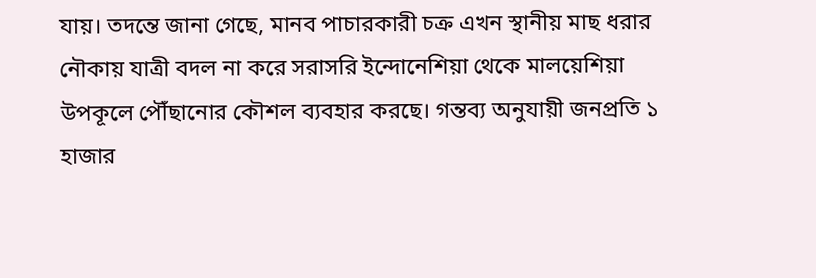যায়। তদন্তে জানা গেছে, মানব পাচারকারী চক্র এখন স্থানীয় মাছ ধরার নৌকায় যাত্রী বদল না করে সরাসরি ইন্দোনেশিয়া থেকে মালয়েশিয়া উপকূলে পৌঁছানোর কৌশল ব্যবহার করছে। গন্তব্য অনুযায়ী জনপ্রতি ১ হাজার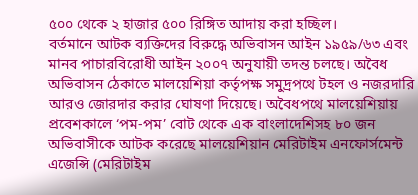৫০০ থেকে ২ হাজার ৫০০ রিঙ্গিত আদায় করা হচ্ছিল।
বর্তমানে আটক ব্যক্তিদের বিরুদ্ধে অভিবাসন আইন ১৯৫৯/৬৩ এবং মানব পাচারবিরোধী আইন ২০০৭ অনুযায়ী তদন্ত চলছে। অবৈধ অভিবাসন ঠেকাতে মালয়েশিয়া কর্তৃপক্ষ সমুদ্রপথে টহল ও নজরদারি আরও জোরদার করার ঘোষণা দিয়েছে। অবৈধপথে মালয়েশিয়ায় প্রবেশকালে ‘পম-পম’ বোট থেকে এক বাংলাদেশিসহ ৮০ জন অভিবাসীকে আটক করেছে মালয়েশিয়ান মেরিটাইম এনফোর্সমেন্ট এজেন্সি (মেরিটাইম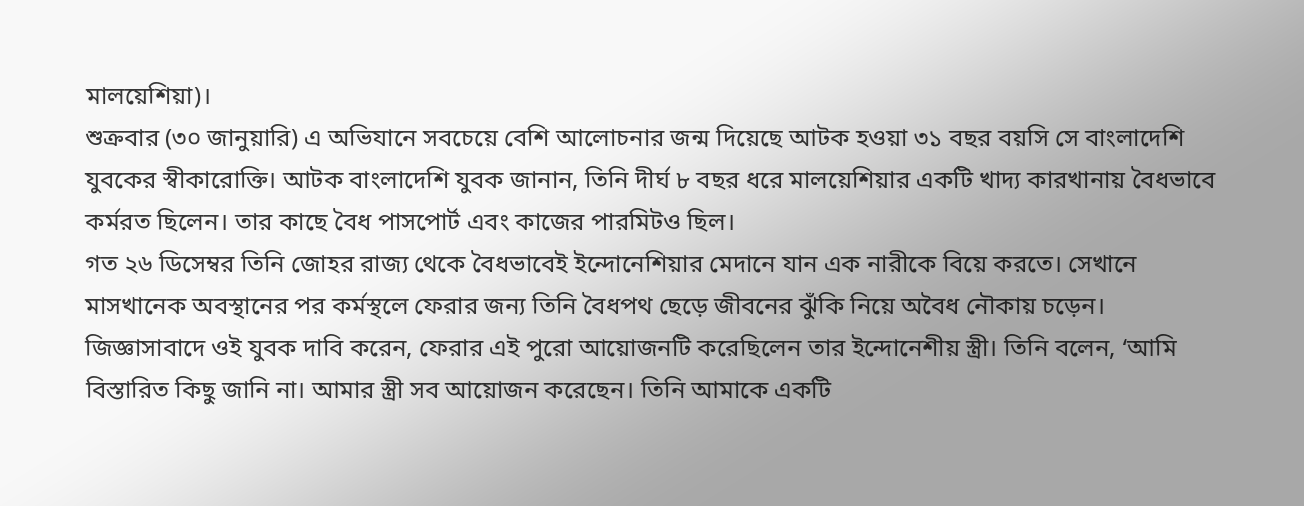মালয়েশিয়া)।
শুক্রবার (৩০ জানুয়ারি) এ অভিযানে সবচেয়ে বেশি আলোচনার জন্ম দিয়েছে আটক হওয়া ৩১ বছর বয়সি সে বাংলাদেশি যুবকের স্বীকারোক্তি। আটক বাংলাদেশি যুবক জানান, তিনি দীর্ঘ ৮ বছর ধরে মালয়েশিয়ার একটি খাদ্য কারখানায় বৈধভাবে কর্মরত ছিলেন। তার কাছে বৈধ পাসপোর্ট এবং কাজের পারমিটও ছিল।
গত ২৬ ডিসেম্বর তিনি জোহর রাজ্য থেকে বৈধভাবেই ইন্দোনেশিয়ার মেদানে যান এক নারীকে বিয়ে করতে। সেখানে মাসখানেক অবস্থানের পর কর্মস্থলে ফেরার জন্য তিনি বৈধপথ ছেড়ে জীবনের ঝুঁকি নিয়ে অবৈধ নৌকায় চড়েন।
জিজ্ঞাসাবাদে ওই যুবক দাবি করেন, ফেরার এই পুরো আয়োজনটি করেছিলেন তার ইন্দোনেশীয় স্ত্রী। তিনি বলেন, ‘আমি বিস্তারিত কিছু জানি না। আমার স্ত্রী সব আয়োজন করেছেন। তিনি আমাকে একটি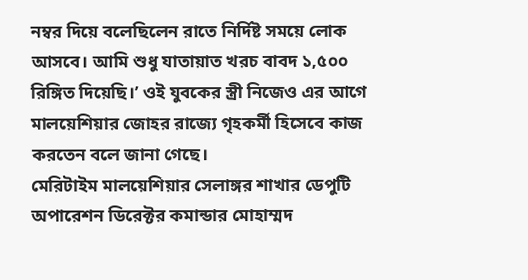নম্বর দিয়ে বলেছিলেন রাতে নির্দিষ্ট সময়ে লোক আসবে। আমি শুধু যাতায়াত খরচ বাবদ ১,৫০০ রিঙ্গিত দিয়েছি।’ ওই যুবকের স্ত্রী নিজেও এর আগে মালয়েশিয়ার জোহর রাজ্যে গৃহকর্মী হিসেবে কাজ করতেন বলে জানা গেছে।
মেরিটাইম মালয়েশিয়ার সেলাঙ্গর শাখার ডেপুটি অপারেশন ডিরেক্টর কমান্ডার মোহাম্মদ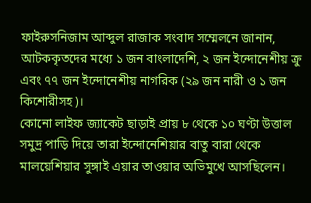ফাইরুসনিজাম আব্দুল রাজাক সংবাদ সম্মেলনে জানান, আটককৃতদের মধ্যে ১ জন বাংলাদেশি, ২ জন ইন্দোনেশীয় ক্রু এবং ৭৭ জন ইন্দোনেশীয় নাগরিক (২৯ জন নারী ও ১ জন কিশোরীসহ)।
কোনো লাইফ জ্যাকেট ছাড়াই প্রায় ৮ থেকে ১০ ঘণ্টা উত্তাল সমুদ্র পাড়ি দিয়ে তারা ইন্দোনেশিয়ার বাতু বারা থেকে মালয়েশিয়ার সুঙ্গাই এয়ার তাওয়ার অভিমুখে আসছিলেন।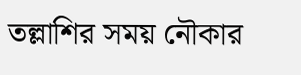তল্লাশির সময় নৌকার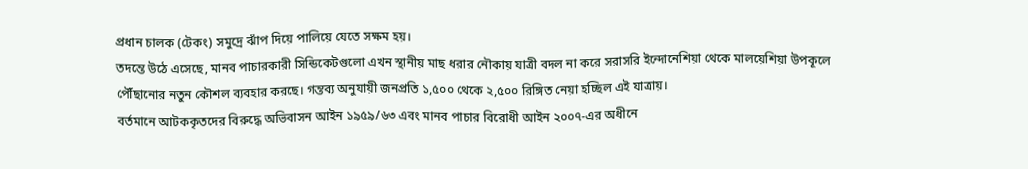প্রধান চালক (টেকং) সমুদ্রে ঝাঁপ দিয়ে পালিয়ে যেতে সক্ষম হয়।
তদন্তে উঠে এসেছে, মানব পাচারকারী সিন্ডিকেটগুলো এখন স্থানীয় মাছ ধরার নৌকায় যাত্রী বদল না করে সরাসরি ইন্দোনেশিয়া থেকে মালয়েশিয়া উপকূলে পৌঁছানোর নতুন কৌশল ব্যবহার করছে। গন্তব্য অনুযায়ী জনপ্রতি ১,৫০০ থেকে ২,৫০০ রিঙ্গিত নেয়া হচ্ছিল এই যাত্রায়।
বর্তমানে আটককৃতদের বিরুদ্ধে অভিবাসন আইন ১৯৫৯/৬৩ এবং মানব পাচার বিরোধী আইন ২০০৭-এর অধীনে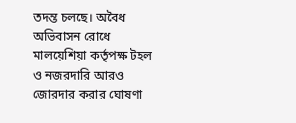তদন্ত চলছে। অবৈধ অভিবাসন রোধে মালয়েশিয়া কর্তৃপক্ষ টহল ও নজরদারি আরও জোরদার করার ঘোষণা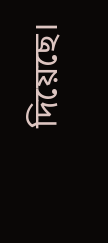দিয়েছে।